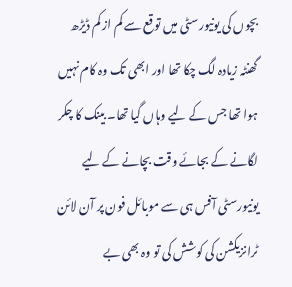بچوں کی یونیورسٹی میں توقع سے کم از کم ڈیڑھ گھنٹہ زیادہ لگ چکا تھا اور ابھی تک وہ کام نہیں ہوا تھا جس کے لیے وہاں گیا تھا۔ بینک کا چکر لگانے کے بجائے وقت بچانے کے لیے یونیورسٹی آفس ہی سے موبائل فون پر آن لائن ٹرانزیکشن کی کوشش کی تو وہ بھی بے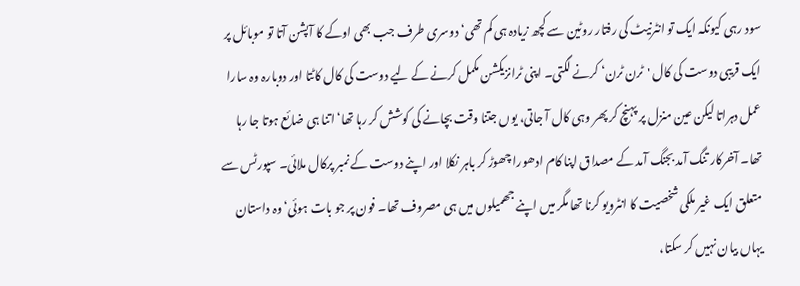سود رہی کیونکہ ایک تو انٹرنیٹ کی رفتار روٹین سے کچھ زیادہ ہی کم تھی‘ دوسری طرف جب بھی اوکے کا آپشن آتا تو موبائل پر ایک قریبی دوست کی کال 'ٹرن ٹرن‘ کرنے لگتی۔ اپنی ٹرانزیکشن مکمل کرنے کے لیے دوست کی کال کاٹتا اور دوبارہ وہ سارا عمل دہراتا لیکن عین منزل پر پہنچ کر پھر وہی کال آ جاتی، یوں جتنا وقت بچانے کی کوشش کر رہا تھا‘ اتنا ہی ضائع ہوتا جا رہا تھا۔ آخرکار تنگ آمد بجنگ آمد کے مصداق اپنا کام ادھورا چھوڑ کر باہر نکلا اور اپنے دوست کے نمبر پرکال ملائی۔ سپورٹس سے متعلق ایک غیر ملکی شخصیت کا انٹرویو کرنا تھا مگر میں اپنے جھمیلوں میں ہی مصروف تھا۔ فون پر جو بات ہوئی‘ وہ داستان یہاں بیان نہیں کر سکتا،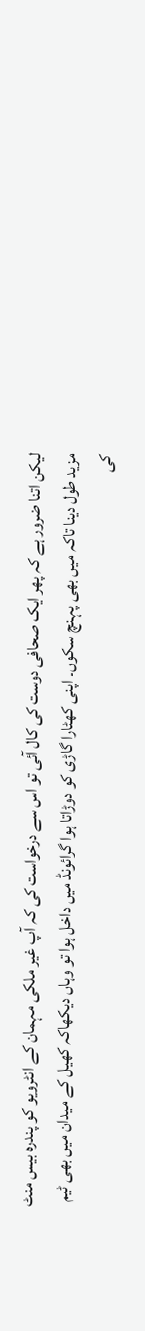لیکن اتنا ضرور ہے کہ پھر ایک صحافی دوست کی کال آئی تو اس سے درخواست کی کہ آپ غیر ملکی مہمان کے انٹرویو کو پندرہ بیس منٹ مزید طول دینا تاکہ میں بھی پہنچ سکوں۔ اپنی کھٹارا گاڑی کو دوڑاتا ہوا گرائونڈ میں داخل ہوا تو وہاں دیکھاکہ کھیل کے میدان میں بھی ٹیم کی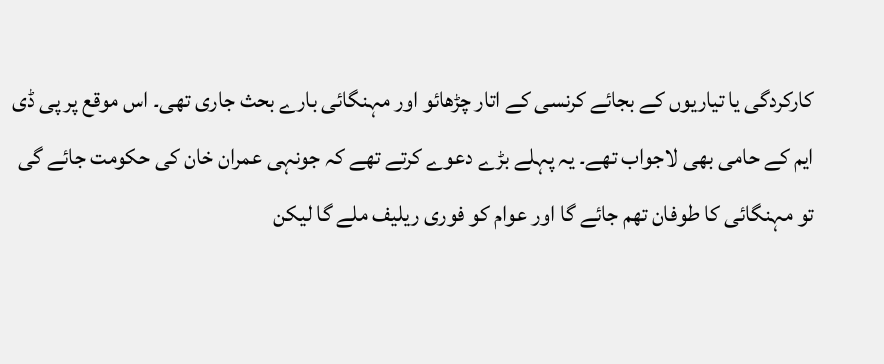کارکردگی یا تیاریوں کے بجائے کرنسی کے اتار چڑھائو اور مہنگائی بارے بحث جاری تھی۔ اس موقع پر پی ڈی ایم کے حامی بھی لاجواب تھے۔ یہ پہلے بڑے دعوے کرتے تھے کہ جونہی عمران خان کی حکومت جائے گی تو مہنگائی کا طوفان تھم جائے گا اور عوام کو فوری ریلیف ملے گا لیکن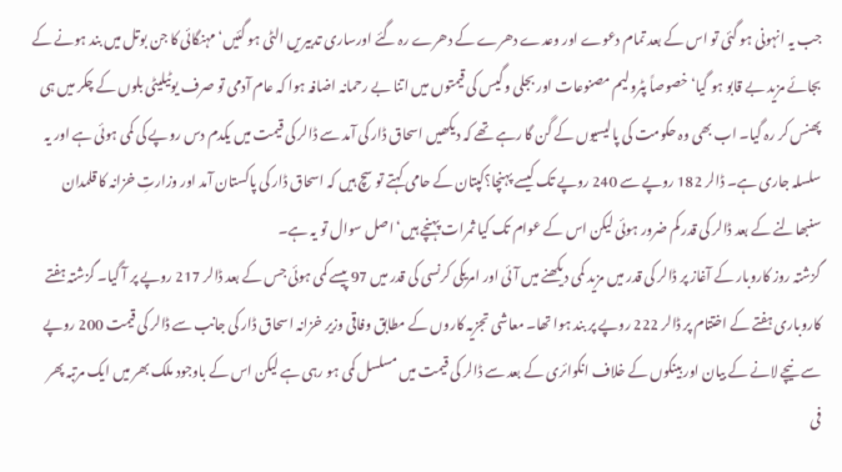جب یہ انہونی ہو گئی تو اس کے بعد تمام دعوے اور وعدے دھرے کے دھرے رہ گئے اورساری تدبیریں الٹی ہو گئیں‘ مہنگائی کا جن بوتل میں بند ہونے کے بجائے مزید بے قابو ہو گیا‘ خصوصاً پٹرولیم مصنوعات اور بجلی و گیس کی قیمتوں میں اتنا بے رحمانہ اضافہ ہوا کہ عام آدمی تو صرف یوٹیلیٹی بلوں کے چکر میں ہی پھنس کر رہ گیا۔ اب بھی وہ حکومت کی پالیسیوں کے گن گا رہے تھے کہ دیکھیں اسحاق ڈار کی آمد سے ڈالر کی قیمت میں یکدم دس روپے کی کمی ہوئی ہے اور یہ سلسلہ جاری ہے۔ ڈالر 182 روپے سے 240 روپے تک کیسے پہنچا؟کپتان کے حامی کہتے تو سچ ہیں کہ اسحاق ڈار کی پاکستان آمد اور وزارتِ خزانہ کا قلمدان سنبھالنے کے بعد ڈالر کی قدر کم ضرور ہوئی لیکن اس کے عوام تک کیا ثمرات پہنچے ہیں‘ اصل سوال تو یہ ہے۔
گزشتہ روز کاروبار کے آغاز پر ڈالر کی قدر میں مزید کمی دیکھنے میں آئی اور امریکی کرنسی کی قدر میں 97 پیسے کمی ہوئی جس کے بعد ڈالر 217 روپے پر آ گیا۔ گزشتہ ہفتے کاروباری ہفتے کے اختتام پر ڈالر 222 روپے پر بند ہوا تھا۔ معاشی تجزیہ کاروں کے مطابق وفاقی وزیر خزانہ اسحاق ڈار کی جانب سے ڈالر کی قیمت 200 روپے سے نیچے لانے کے بیان اور بینکوں کے خلاف انکوائری کے بعد سے ڈالر کی قیمت میں مسلسل کمی ہو رہی ہے لیکن اس کے باوجود ملک بھر میں ایک مرتبہ پھر فی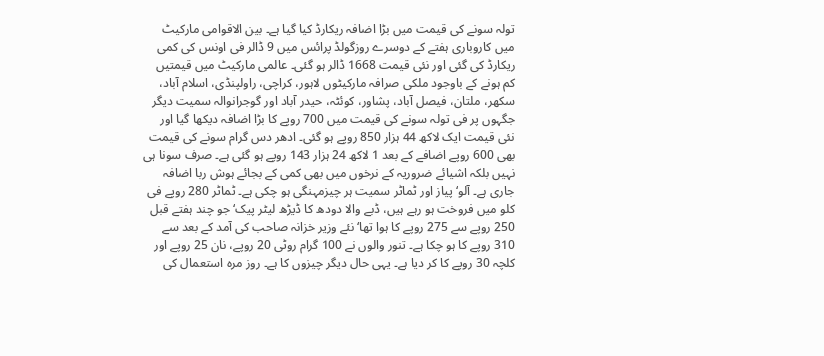تولہ سونے کی قیمت میں بڑا اضافہ ریکارڈ کیا گیا ہے۔ بین الاقوامی مارکیٹ میں کاروباری ہفتے کے دوسرے روزگولڈ پرائس میں 9 ڈالر فی اونس کی کمی ریکارڈ کی گئی اور نئی قیمت 1668 ڈالر ہو گئی۔ عالمی مارکیٹ میں قیمتیں کم ہونے کے باوجود ملکی صرافہ مارکیٹوں لاہور، کراچی، راولپنڈی، اسلام آباد، سکھر، ملتان، فیصل آباد، پشاور، کوئٹہ، حیدر آباد اور گوجرانوالہ سمیت دیگر جگہوں پر فی تولہ سونے کی قیمت میں 700 روپے کا بڑا اضافہ دیکھا گیا اور نئی قیمت ایک لاکھ 44 ہزار 850 روپے ہو گئی۔ ادھر دس گرام سونے کی قیمت بھی 600 روپے اضافے کے بعد 1 لاکھ 24 ہزار 143 روپے ہو گئی ہے۔ صرف سونا ہی نہیں بلکہ اشیائے ضروریہ کے نرخوں میں بھی کمی کے بجائے ہوش ربا اضافہ جاری ہے۔ آلو‘ پیاز اور ٹماٹر سمیت ہر چیزمہنگی ہو چکی ہے۔ ٹماٹر 280 روپے فی کلو میں فروخت ہو رہے ہیں، ڈبے والا دودھ کا ڈیڑھ لیٹر پیک‘ جو چند ہفتے قبل 250 روپے سے 275 روپے کا ہوا تھا‘ نئے وزیر خزانہ صاحب کی آمد کے بعد سے 310 روپے کا ہو چکا ہے۔ تنور والوں نے 100 گرام روٹی 20 روپے، نان 25 روپے اور کلچہ 30 روپے کا کر دیا ہے۔ یہی حال دیگر چیزوں کا ہے۔ روز مرہ استعمال کی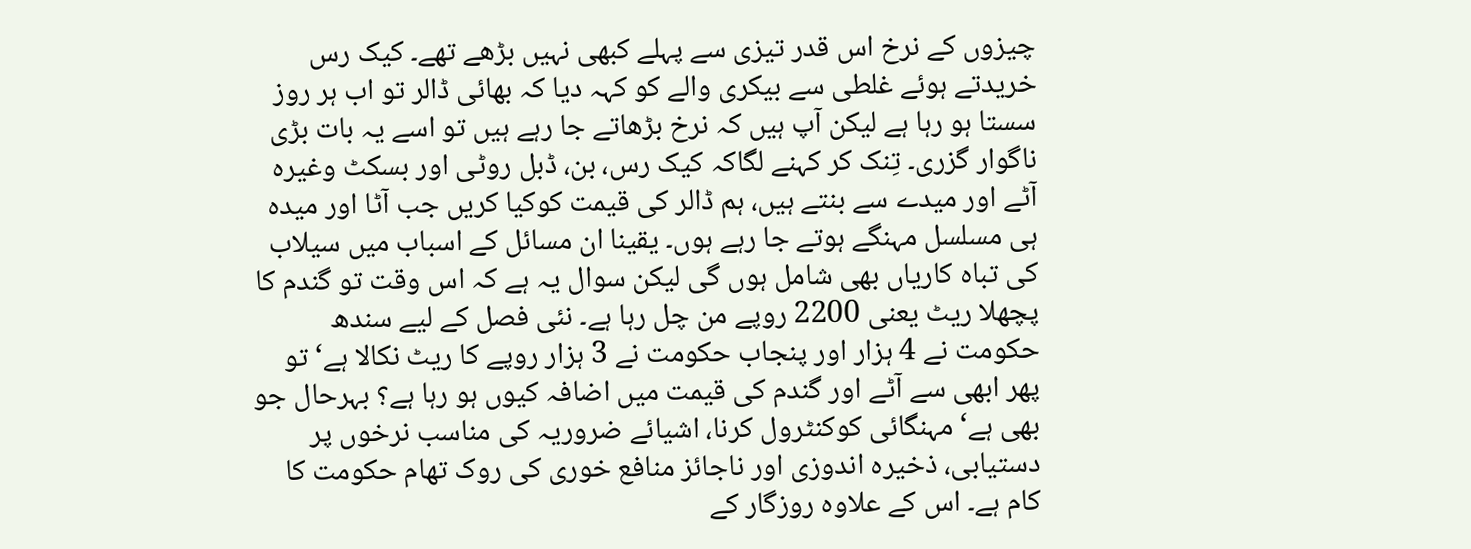چیزوں کے نرخ اس قدر تیزی سے پہلے کبھی نہیں بڑھے تھے۔ کیک رس خریدتے ہوئے غلطی سے بیکری والے کو کہہ دیا کہ بھائی ڈالر تو اب ہر روز سستا ہو رہا ہے لیکن آپ ہیں کہ نرخ بڑھاتے جا رہے ہیں تو اسے یہ بات بڑی ناگوار گزری۔ تِنک کر کہنے لگاکہ کیک رس، بن، ڈبل روٹی اور بسکٹ وغیرہ آٹے اور میدے سے بنتے ہیں، ہم ڈالر کی قیمت کوکیا کریں جب آٹا اور میدہ ہی مسلسل مہنگے ہوتے جا رہے ہوں۔ یقینا ان مسائل کے اسباب میں سیلاب کی تباہ کاریاں بھی شامل ہوں گی لیکن سوال یہ ہے کہ اس وقت تو گندم کا پچھلا ریٹ یعنی 2200 روپے من چل رہا ہے۔ نئی فصل کے لیے سندھ حکومت نے 4 ہزار اور پنجاب حکومت نے 3 ہزار روپے کا ریٹ نکالا ہے‘ تو پھر ابھی سے آٹے اور گندم کی قیمت میں اضافہ کیوں ہو رہا ہے؟ بہرحال جو بھی ہے‘ مہنگائی کوکنٹرول کرنا، اشیائے ضروریہ کی مناسب نرخوں پر دستیابی، ذخیرہ اندوزی اور ناجائز منافع خوری کی روک تھام حکومت کا کام ہے۔ اس کے علاوہ روزگار کے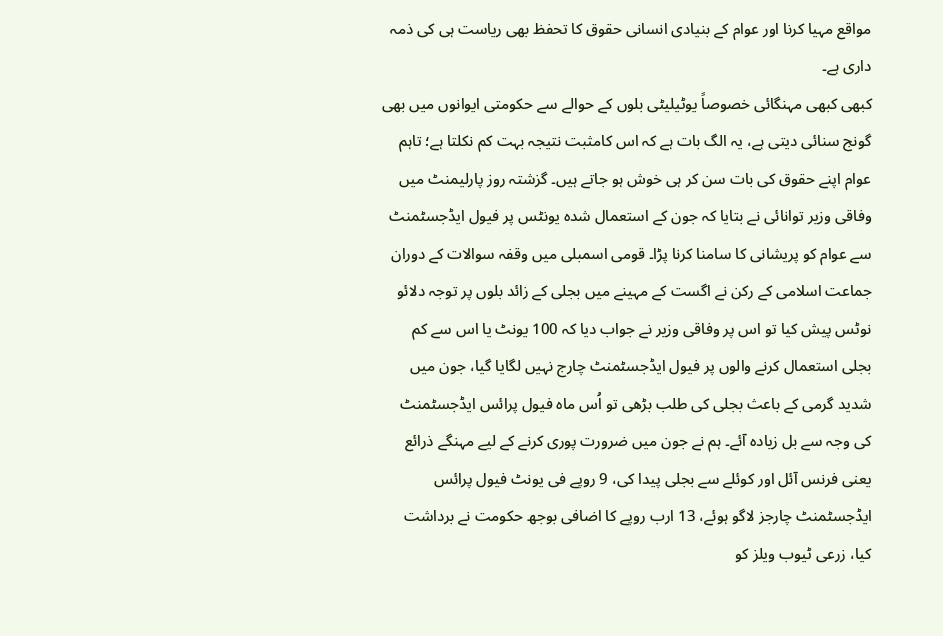مواقع مہیا کرنا اور عوام کے بنیادی انسانی حقوق کا تحفظ بھی ریاست ہی کی ذمہ داری ہے۔
کبھی کبھی مہنگائی خصوصاً یوٹیلیٹی بلوں کے حوالے سے حکومتی ایوانوں میں بھی گونج سنائی دیتی ہے، یہ الگ بات ہے کہ اس کامثبت نتیجہ بہت کم نکلتا ہے؛ تاہم عوام اپنے حقوق کی بات سن کر ہی خوش ہو جاتے ہیں۔ گزشتہ روز پارلیمنٹ میں وفاقی وزیر توانائی نے بتایا کہ جون کے استعمال شدہ یونٹس پر فیول ایڈجسٹمنٹ سے عوام کو پریشانی کا سامنا کرنا پڑا۔ قومی اسمبلی میں وقفہ سوالات کے دوران جماعت اسلامی کے رکن نے اگست کے مہینے میں بجلی کے زائد بلوں پر توجہ دلائو نوٹس پیش کیا تو اس پر وفاقی وزیر نے جواب دیا کہ 100 یونٹ یا اس سے کم بجلی استعمال کرنے والوں پر فیول ایڈجسٹمنٹ چارج نہیں لگایا گیا، جون میں شدید گرمی کے باعث بجلی کی طلب بڑھی تو اُس ماہ فیول پرائس ایڈجسٹمنٹ کی وجہ سے بل زیادہ آئے۔ ہم نے جون میں ضرورت پوری کرنے کے لیے مہنگے ذرائع یعنی فرنس آئل اور کوئلے سے بجلی پیدا کی، 9 روپے فی یونٹ فیول پرائس ایڈجسٹمنٹ چارجز لاگو ہوئے، 13 ارب روپے کا اضافی بوجھ حکومت نے برداشت کیا، زرعی ٹیوب ویلز کو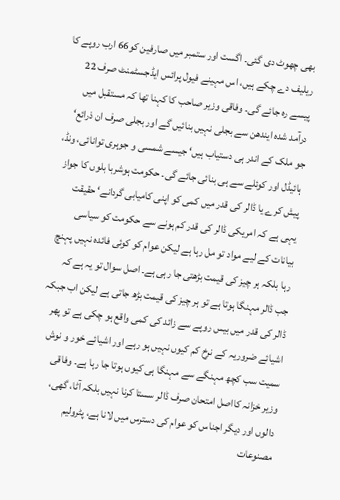بھی چھوٹ دی گئی۔ اگست اور ستمبر میں صارفین کو66 ارب روپے کا ریلیف دے چکے ہیں، اس مہینے فیول پرائس ایڈجسٹمنٹ صرف 22 پیسے رہ جائے گی۔ وفاقی وزیر صاحب کا کہنا تھا کہ مستقبل میں درآمد شدہ ایندھن سے بجلی نہیں بنائیں گے اور بجلی صرف ان ذرائع‘ جو ملک کے اندر ہی دستیاب ہیں‘ جیسے شمسی و جوہری توانائی، ونڈ، ہائیڈل اور کوئلے سے ہی بنائی جائے گی۔ حکومت ہوشربا بلوں کا جواز پیش کرے یا ڈالر کی قدر میں کمی کو اپنی کامیابی گردانے‘ حقیقت یہی ہے کہ امریکی ڈالر کی قدر کم ہونے سے حکومت کو سیاسی بیانات کے لیے مواد تو مل رہا ہے لیکن عوام کو کوئی فائدہ نہیں پہنچ رہا بلکہ ہر چیز کی قیمت بڑھتی جا رہی ہے۔ اصل سوال تو یہ ہے کہ جب ڈالر مہنگا ہوتا ہے تو ہر چیز کی قیمت بڑھ جاتی ہے لیکن اب جبکہ ڈالر کی قدر میں بیس روپے سے زائد کی کمی واقع ہو چکی ہے تو پھر اشیائے ضروریہ کے نرخ کم کیوں نہیں ہو رہے اور اشیائے خور و نوش سمیت سب کچھ مہنگے سے مہنگا ہی کیوں ہوتا جا رہا ہے۔ وفاقی وزیر خزانہ کااصل امتحان صرف ڈالر سستا کرنا نہیں بلکہ آٹا، گھی، دالوں اور دیگر اجناس کو عوام کی دسترس میں لانا ہے، پٹرولیم مصنوعات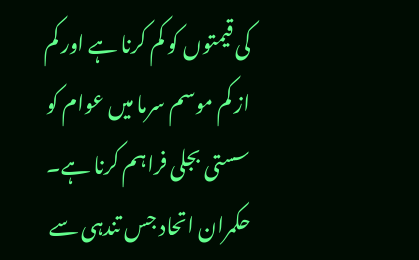کی قیمتوں کو کم کرنا ہے اور کم از کم موسم سرما میں عوام کو سستی بجلی فراہم کرنا ہے۔ حکمران اتحاد جس تندہی سے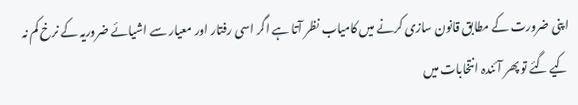اپنی ضرورت کے مطابق قانون سازی کرنے میں کامیاب نظر آتا ہے اگر اسی رفتار اور معیار سے اشیائے ضروریہ کے نرخ کم نہ کیے گئے تو پھر آئندہ انتخابات میں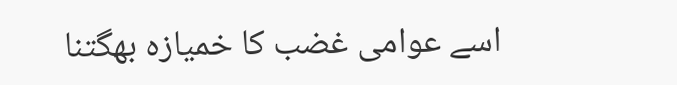اسے عوامی غضب کا خمیازہ بھگتنا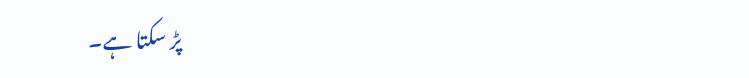پڑ سکتا ہے۔